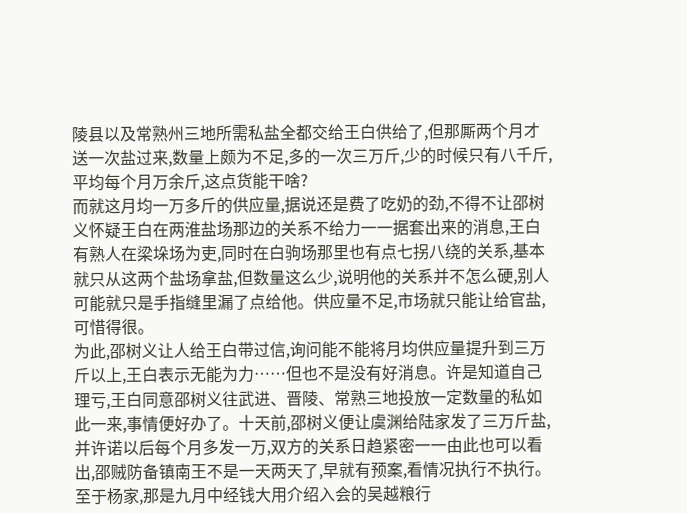陵县以及常熟州三地所需私盐全都交给王白供给了,但那厮两个月才送一次盐过来,数量上颇为不足,多的一次三万斤,少的时候只有八千斤,平均每个月万余斤,这点货能干啥?
而就这月均一万多斤的供应量,据说还是费了吃奶的劲,不得不让邵树义怀疑王白在两淮盐场那边的关系不给力一一据套出来的消息,王白有熟人在梁垛场为吏,同时在白驹场那里也有点七拐八绕的关系,基本就只从这两个盐场拿盐,但数量这么少,说明他的关系并不怎么硬,别人可能就只是手指缝里漏了点给他。供应量不足,市场就只能让给官盐,可惜得很。
为此,邵树义让人给王白带过信,询问能不能将月均供应量提升到三万斤以上,王白表示无能为力……但也不是没有好消息。许是知道自己理亏,王白同意邵树义往武进、晋陵、常熟三地投放一定数量的私如此一来,事情便好办了。十天前,邵树义便让虞渊给陆家发了三万斤盐,并许诺以后每个月多发一万,双方的关系日趋紧密一一由此也可以看出,邵贼防备镇南王不是一天两天了,早就有预案,看情况执行不执行。
至于杨家,那是九月中经钱大用介绍入会的吴越粮行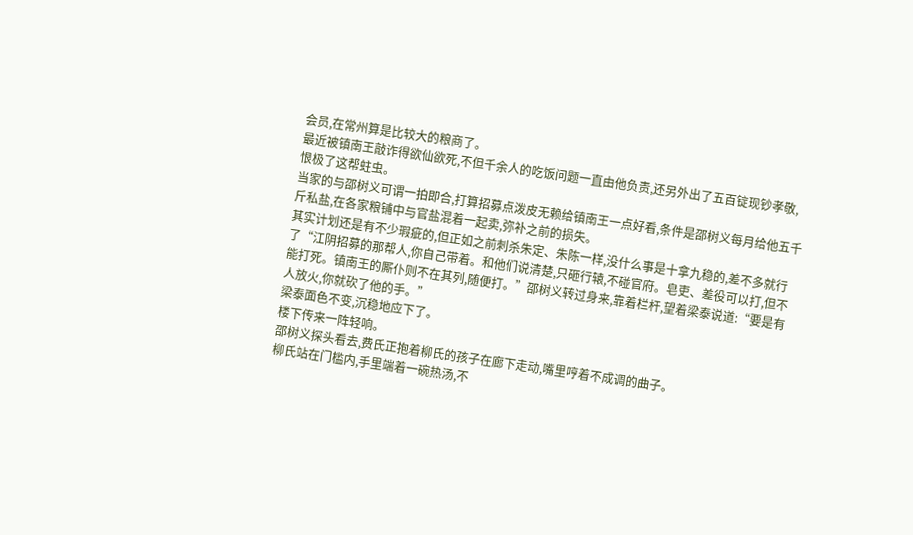会员,在常州算是比较大的粮商了。
最近被镇南王敲诈得欲仙欲死,不但千余人的吃饭问题一直由他负责,还另外出了五百锭现钞孝敬,恨极了这帮蛀虫。
当家的与邵树义可谓一拍即合,打算招募点泼皮无赖给镇南王一点好看,条件是邵树义每月给他五千斤私盐,在各家粮铺中与官盐混着一起卖,弥补之前的损失。
其实计划还是有不少瑕疵的,但正如之前刺杀朱定、朱陈一样,没什么事是十拿九稳的,差不多就行了“江阴招募的那帮人,你自己带着。和他们说清楚,只砸行辕,不碰官府。皂吏、差役可以打,但不能打死。镇南王的厮仆则不在其列,随便打。”邵树义转过身来,靠着栏杆,望着梁泰说道:“要是有人放火,你就砍了他的手。”
梁泰面色不变,沉稳地应下了。
楼下传来一阵轻响。
邵树义探头看去,费氏正抱着柳氏的孩子在廊下走动,嘴里哼着不成调的曲子。
柳氏站在门槛内,手里端着一碗热汤,不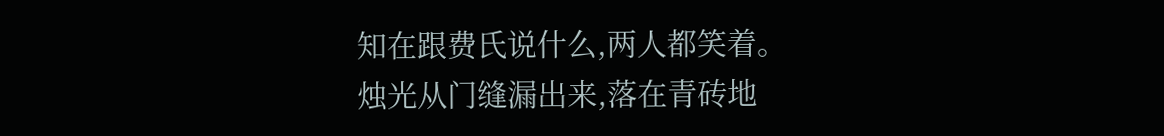知在跟费氏说什么,两人都笑着。
烛光从门缝漏出来,落在青砖地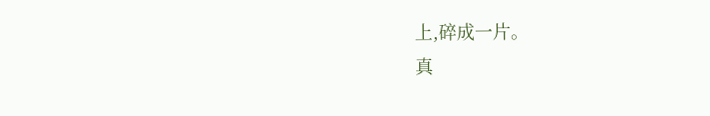上,碎成一片。
真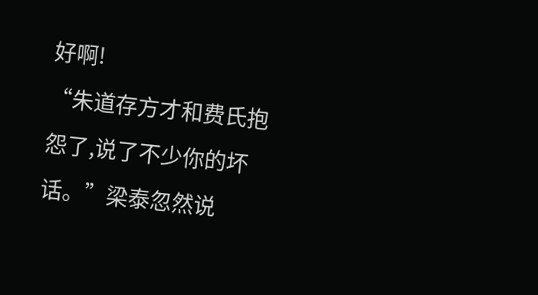好啊!
“朱道存方才和费氏抱怨了,说了不少你的坏话。”梁泰忽然说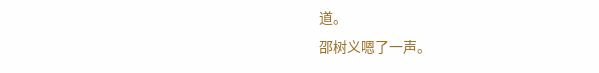道。
邵树义嗯了一声。